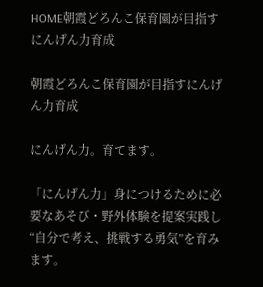HOME朝霞どろんこ保育園が目指すにんげん力育成

朝霞どろんこ保育園が目指すにんげん力育成

にんげん力。育てます。

「にんげん力」身につけるために必要なあそび・野外体験を提案実践し“自分で考え、挑戦する勇気”を育みます。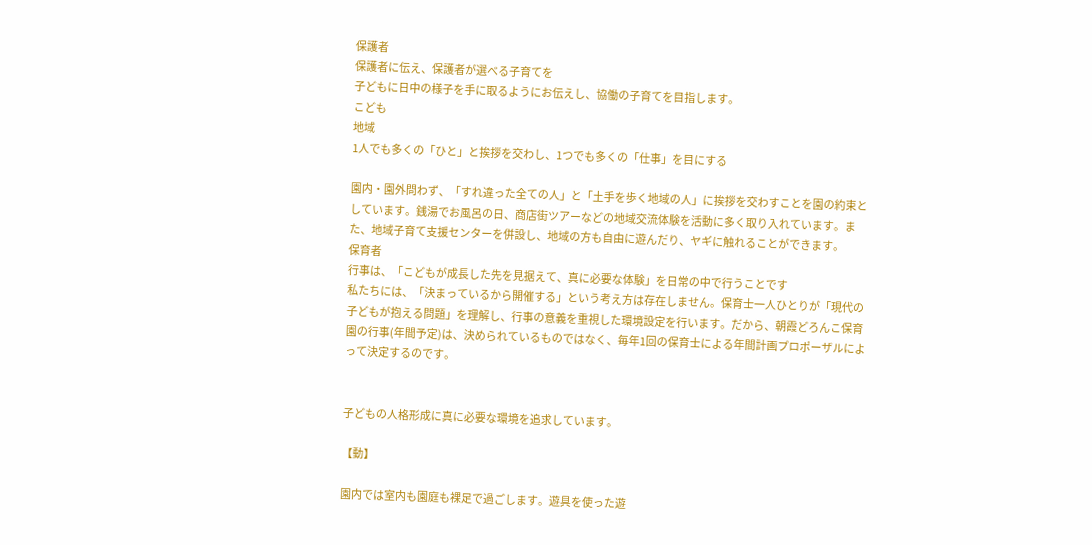保護者
保護者に伝え、保護者が選べる子育てを
子どもに日中の様子を手に取るようにお伝えし、協働の子育てを目指します。
こども
地域
1人でも多くの「ひと」と挨拶を交わし、1つでも多くの「仕事」を目にする

園内・園外問わず、「すれ違った全ての人」と「土手を歩く地域の人」に挨拶を交わすことを園の約束としています。銭湯でお風呂の日、商店街ツアーなどの地域交流体験を活動に多く取り入れています。また、地域子育て支援センターを併設し、地域の方も自由に遊んだり、ヤギに触れることができます。
保育者
行事は、「こどもが成長した先を見据えて、真に必要な体験」を日常の中で行うことです
私たちには、「決まっているから開催する」という考え方は存在しません。保育士一人ひとりが「現代の子どもが抱える問題」を理解し、行事の意義を重視した環境設定を行います。だから、朝霞どろんこ保育園の行事(年間予定)は、決められているものではなく、毎年1回の保育士による年間計画プロポーザルによって決定するのです。


子どもの人格形成に真に必要な環境を追求しています。

【動】

園内では室内も園庭も裸足で過ごします。遊具を使った遊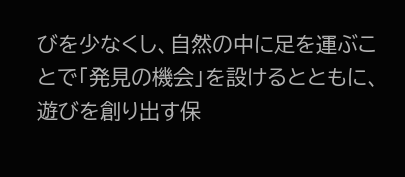びを少なくし、自然の中に足を運ぶことで「発見の機会」を設けるとともに、遊びを創り出す保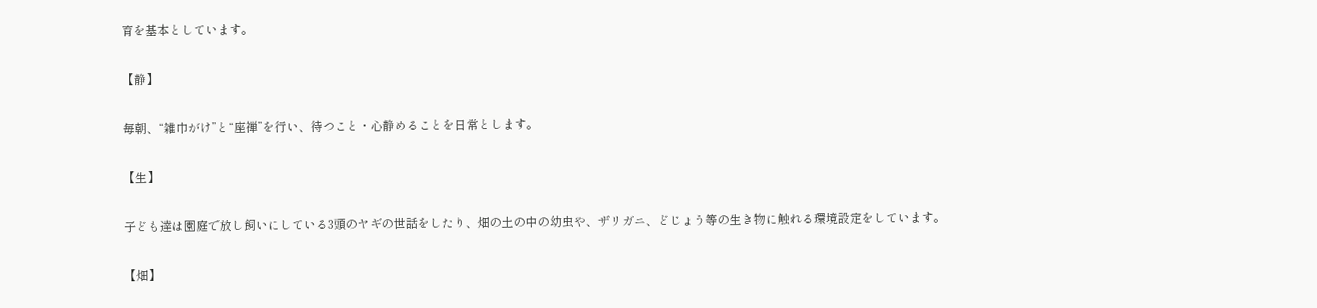育を基本としています。

【静】

毎朝、“雑巾がけ”と“座禅”を行い、待つこと・心静めることを日常とします。

【生】

子ども達は園庭で放し飼いにしている3頭のヤギの世話をしたり、畑の土の中の幼虫や、ザリガニ、どじょう等の生き物に触れる環境設定をしています。

【畑】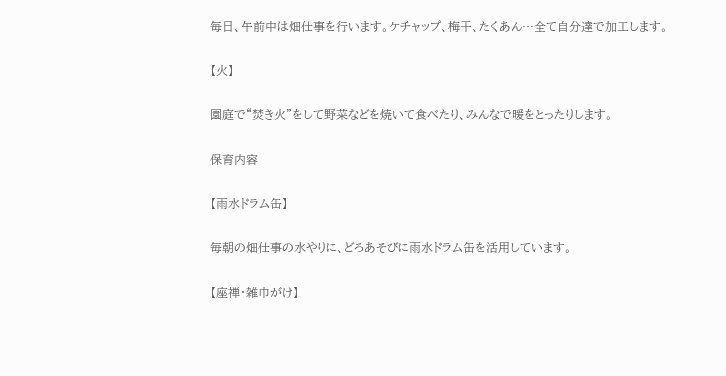毎日、午前中は畑仕事を行います。ケチャップ、梅干、たくあん…全て自分達で加工します。

【火】

園庭で“焚き火”をして野菜などを焼いて食べたり、みんなで暖をとったりします。

保育内容

【雨水ドラム缶】

毎朝の畑仕事の水やりに、どろあそびに雨水ドラム缶を活用しています。

【座禅・雑巾がけ】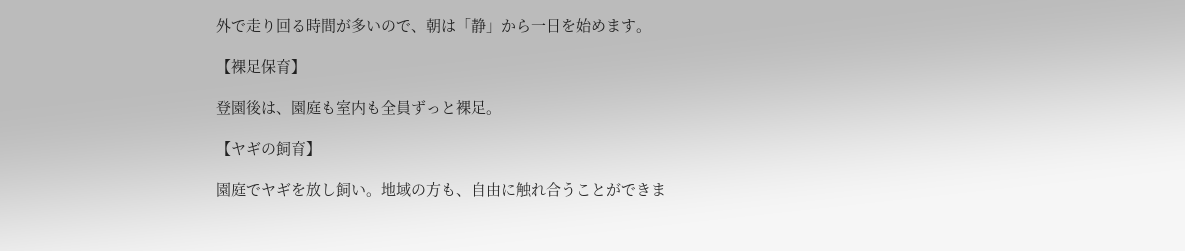外で走り回る時間が多いので、朝は「静」から一日を始めます。

【裸足保育】

登園後は、園庭も室内も全員ずっと裸足。

【ヤギの飼育】

園庭でヤギを放し飼い。地域の方も、自由に触れ合うことができま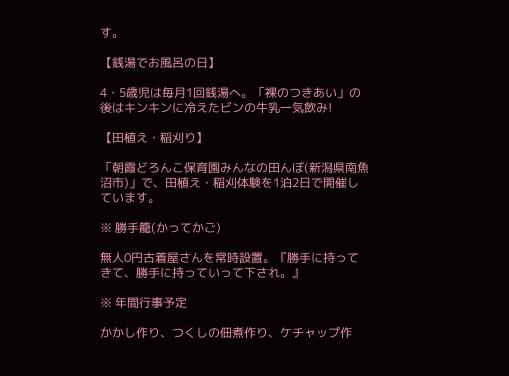す。

【銭湯でお風呂の日】

4・5歳児は毎月1回銭湯へ。「裸のつきあい」の後はキンキンに冷えたビンの牛乳一気飲み!

【田植え・稲刈り】

「朝霞どろんこ保育園みんなの田んぼ(新潟県南魚沼市)」で、田植え・稲刈体験を1泊2日で開催しています。

※ 勝手籠(かってかご)

無人0円古着屋さんを常時設置。『勝手に持ってきて、勝手に持っていって下され。』

※ 年間行事予定

かかし作り、つくしの佃煮作り、ケチャップ作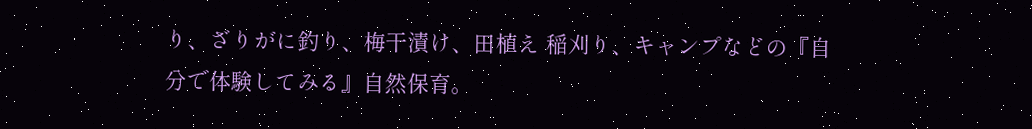り、ざりがに釣り、梅干漬け、田植え 稲刈り、キャンプなどの『自分で体験してみる』自然保育。